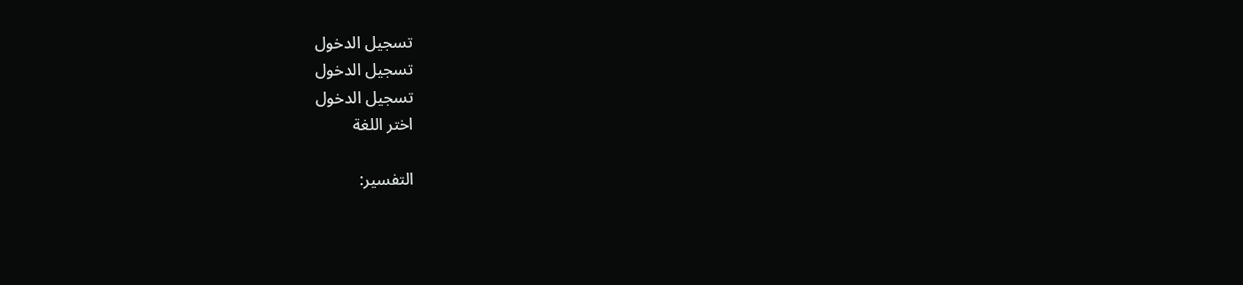تسجيل الدخول
تسجيل الدخول
تسجيل الدخول
اختر اللغة

التفسير: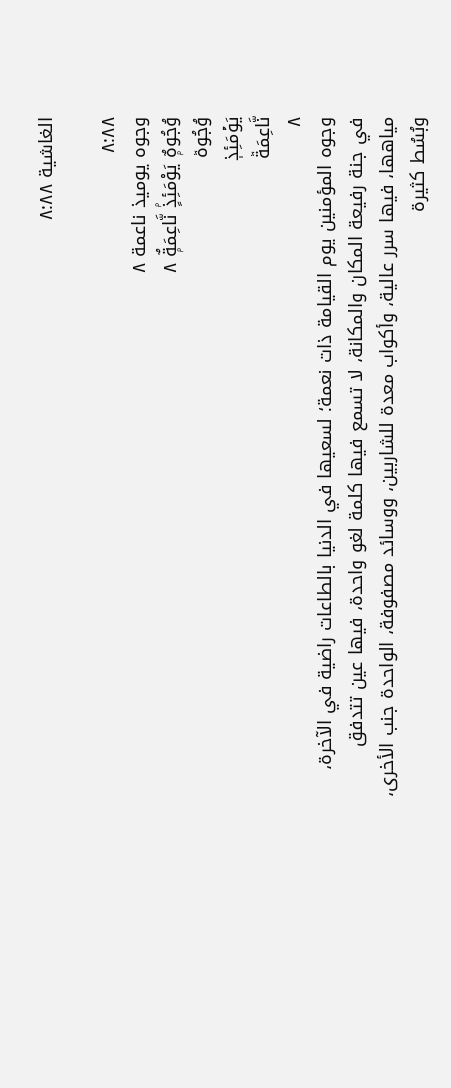الغاشية ٨:٨٨

٨:٨٨
وجوه يوميذ ناعمة ٨
وُجُوهٌۭ يَوْمَئِذٍۢ نَّاعِمَةٌۭ ٨
وُجُوهٞ
يَوۡمَئِذٖ
نَّاعِمَةٞ
٨
وجوه المؤمنين يوم القيامة ذات نعمة؛ لسعيها في الدنيا بالطاعات راضية في الآخرة، في جنة رفيعة المكان والمكانة، لا تسمع فيها كلمة لغو واحدة، فيها عين تتدفق مياهها، فيها سرر عالية، وأكواب معدة للشاربين، ووسائد مصفوفة، الواحدة جنب الأخرى، وبُسُط كثيرة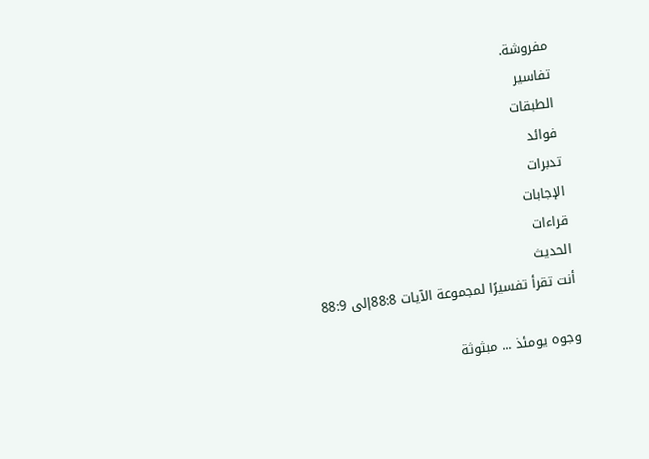مفروشة.
تفاسير
الطبقات
فوائد
تدبرات
الإجابات
قراءات
الحديث
أنت تقرأ تفسيرًا لمجموعة الآيات 88:8إلى 88:9

وجوہ یومئذ ... مبثوثة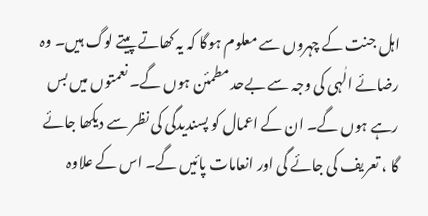اہل جنت کے چہروں سے معلوم ہوگا کہ یہ کھاتے پیتے لوگ ہیں۔ وہ رضائے الٰہی کی وجہ سے بےحد مطمئن ہوں گے۔ نعمتوں میں بس رہے ہوں گے۔ ان کے اعمال کو پسندیدگی کی نظر سے دیکھا جائے گا ، تعریف کی جائے گی اور انعامات پائیں گے۔ اس کے علاوہ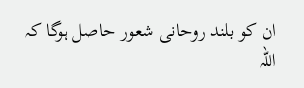ان کو بلند روحانی شعور حاصل ہوگا کہ اللہ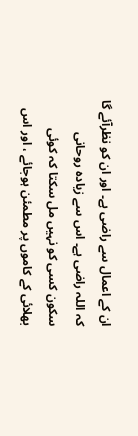ان کے اعمال سے راضی ہے۔ اور ان کو نظرآئے گا کہ اللہ راضی ہے۔ اس سے زیادہ روحانی سکون کسی کو نہیں مل سکتا کہ کوئی بھلائی کے کاموں پر مطمئن ہوجائے ، اور اس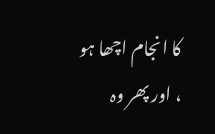کا انجام اچھا ہو ، اور پھر وہ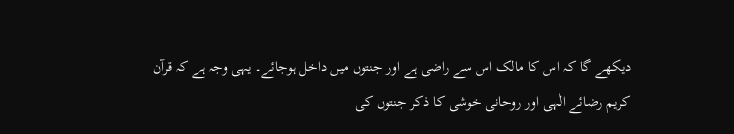دیکھے گا کہ اس کا مالک اس سے راضی ہے اور جنتوں میں داخل ہوجائے۔ یہی وجہ ہے کہ قرآن کریم رضائے الٰہی اور روحانی خوشی کا ذکر جنتوں کی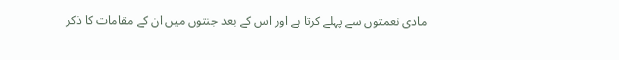مادی نعمتوں سے پہلے کرتا ہے اور اس کے بعد جنتوں میں ان کے مقامات کا ذکر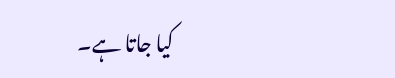کیا جاتا ہے۔